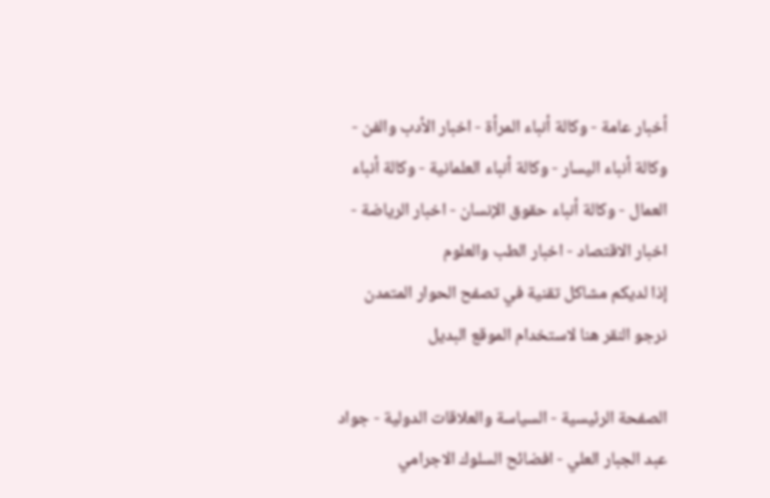أخبار عامة - وكالة أنباء المرأة - اخبار الأدب والفن - وكالة أنباء اليسار - وكالة أنباء العلمانية - وكالة أنباء العمال - وكالة أنباء حقوق الإنسان - اخبار الرياضة - اخبار الاقتصاد - اخبار الطب والعلوم
إذا لديكم مشاكل تقنية في تصفح الحوار المتمدن نرجو النقر هنا لاستخدام الموقع البديل

الصفحة الرئيسية - السياسة والعلاقات الدولية - جواد عبد الجبار العلي - افضائح السلوك الاجرامي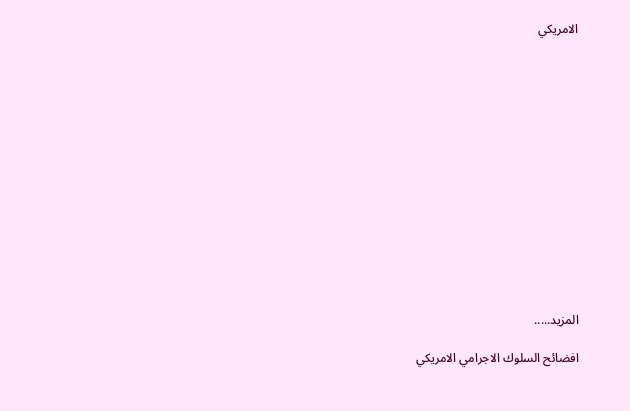الامريكي














المزيد.....

افضائح السلوك الاجرامي الامريكي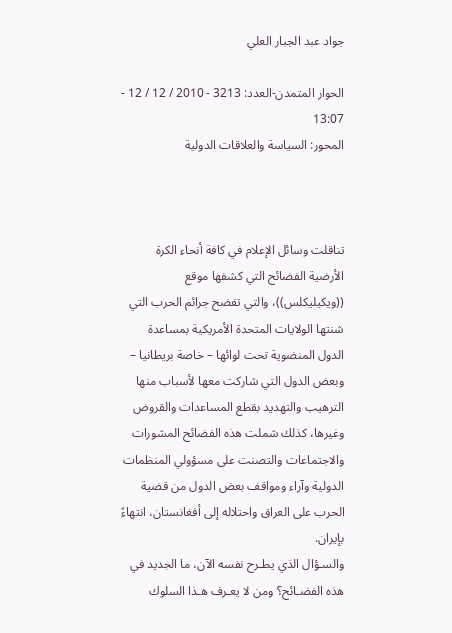جواد عبد الجبار العلي

الحوار المتمدن-العدد: 3213 - 2010 / 12 / 12 - 13:07
المحور: السياسة والعلاقات الدولية



تناقلت وسائل الإعلام في كافة أنحاء الكرة الأرضية الفضائح التي كشفها موقع ((ويكيليكلس))، والتي تفضح جرائم الحرب التي شنتها الولايات المتحدة الأمريكية بمساعدة الدول المنضوية تحت لوائها – خاصة بريطانيا – وبعض الدول التي شاركت معها لأسباب منها الترهيب والتهديد بقطع المساعدات والقروض وغيرها، كذلك شملت هذه الفضائح المشورات والاجتماعات والتصنت على مسؤولي المنظمات الدولية وآراء ومواقف بعض الدول من قضية الحرب على العراق واحتلاله إلى أفغانستان، انتهاءً بإيران.
والسـؤال الذي يطـرح نفسه الآن، ما الجديد في هذه الفضـائح؟ ومن لا يعـرف هـذا السلوك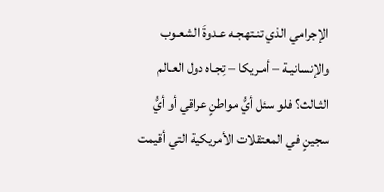الإجرامي الذي تنـتهجـه عـدوةَ الشعـوب والإنسانيـة – أمـريكا – تِجـاه دول العـالم الثـالث؟ فلو سئل أيُّ مواطنٍ عراقي أو أيُّ سجينٍ في المعتقلات الأمريكية التي أقيمت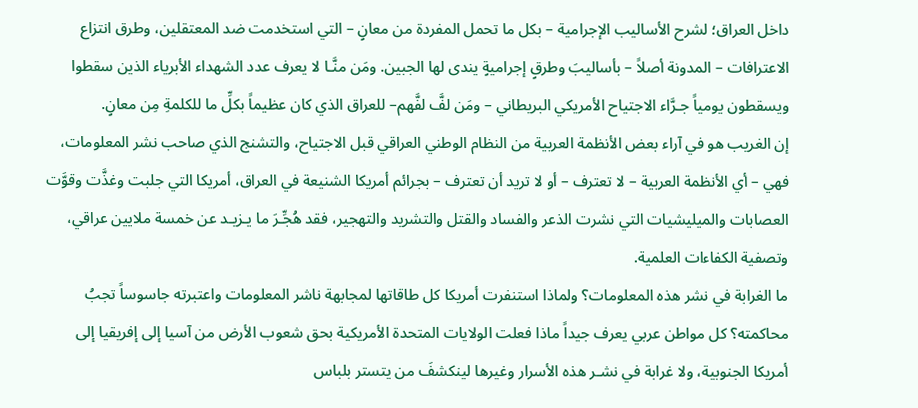داخل العراق؛ لشرح الأساليب الإجرامية – بكل ما تحمل المفردة من معانٍ – التي استخدمت ضد المعتقلين، وطرق انتزاع الاعترافات – المدونة أصلاً – بأساليبَ وطرقٍ إجراميةٍ يندى لها الجبين. ومَن منَّـا لا يعرف عدد الشهداء الأبرياء الذين سقطوا ويسقطون يومياً جـرَّاء الاجتياح الأمريكي البريطاني – ومَن لفَّ لفَّهم– للعراق الذي كان عظيماً بكلِّ ما للكلمةِ مِن معانٍ.
إن الغريب هو في آراء بعض الأنظمة العربية من النظام الوطني العراقي قبل الاجتياح، والتشنج الذي صاحب نشر المعلومات، فهي – أي الأنظمة العربية – لا تعترف – أو لا تريد أن تعترف – بجرائم أمريكا الشنيعة في العراق، أمريكا التي جلبت وغذَّت وقوَّت العصابات والميليشيات التي نشرت الذعر والفساد والقتل والتشريد والتهجير، فقد هُجِّـرَ ما يـزيـد عن خمسة ملايين عراقي، وتصفية الكفاءات العلمية.
ما الغرابة في نشر هذه المعلومات؟ ولماذا استنفرت أمريكا كل طاقاتها لمجابهة ناشر المعلومات واعتبرته جاسوساً تجبُ محاكمته؟ كل مواطن عربي يعرف جيداً ماذا فعلت الولايات المتحدة الأمريكية بحق شعوب الأرض من آسيا إلى إفريقيا إلى أمريكا الجنوبية، ولا غرابة في نشـر هذه الأسرار وغيرها لينكشفَ من يتستر بلباس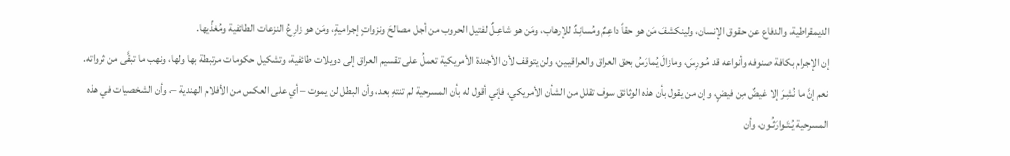الديمقراطية، والدفاع عن حقوق الإنسان، ولينكشفَ مَن هو حقاً داعِـمٌ ومُسانِـدٌ للإرهاب، ومَن هو شاعِـلٌ لفتيل الحروب من أجل مصالحَ ونزواتٍ إجراميةٍ، ومَن هو زارِعُ النزعات الطائفية ومُغذِّيها.
إن الإجرام بكافة صنوفه وأنواعه قد مُـورِسَ، ومازالَ يُمارَسُ بحق العراق والعراقيـين، ولن يتوقف لأن الأجندة الأمريكية تعملُ على تقسيم العراق إلى دويلات طائفية، وتشكيل حكومات مرتبطة بها ولها، ونهب ما تبقَّى من ثرواته.
نعم إنَّ ما نُشِـرَ إلا غيضٌ مِن فيضٍ، وإن من يقول بأن هذه الوثائق سوف تقلل من الشأن الأمريكي، فإني أقول له بأن المسرحية لم تنتهِ بعد، وأن البطل لن يموت – أي على العكس من الأفلام الهندية –، وأن الشخصيات في هذه المسرحية يُـتَـوارَثُـون، وأن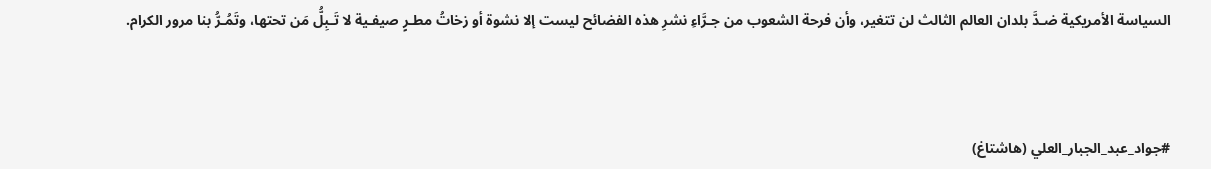السياسة الأمريكية ضـدَّ بلدان العالم الثالث لن تتغير، وأن فرحة الشعوب من جـرَّاءِ نشرِ هذه الفضائح ليست إلا نشوة أو زخاتُ مطـرٍ صيفـية لا تَـبِلُّ مَن تحتها، وتَمُـرُّ بنا مرور الكرام.



#جواد_عبد_الجبار_العلي (هاشتاغ)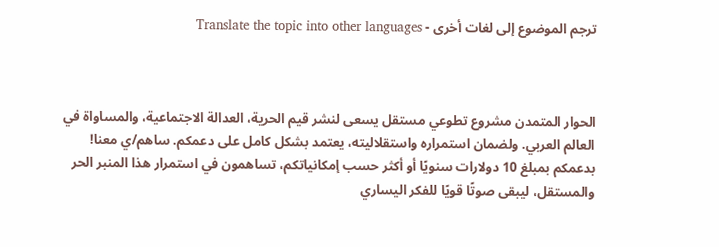ترجم الموضوع إلى لغات أخرى - Translate the topic into other languages



الحوار المتمدن مشروع تطوعي مستقل يسعى لنشر قيم الحرية، العدالة الاجتماعية، والمساواة في العالم العربي. ولضمان استمراره واستقلاليته، يعتمد بشكل كامل على دعمكم. ساهم/ي معنا! بدعمكم بمبلغ 10 دولارات سنويًا أو أكثر حسب إمكانياتكم، تساهمون في استمرار هذا المنبر الحر والمستقل، ليبقى صوتًا قويًا للفكر اليساري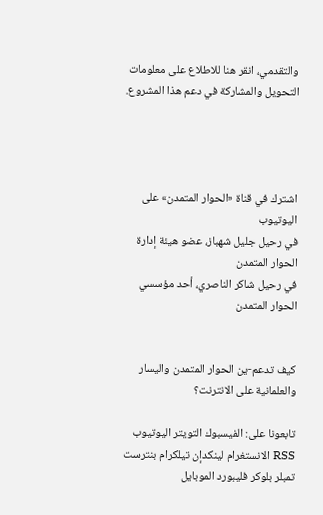والتقدمي، انقر هنا للاطلاع على معلومات التحويل والمشاركة في دعم هذا المشروع.




اشترك في قناة «الحوار المتمدن» على اليوتيوب
في رحيل جليل شهباز، عضو هيئة إدارة الحوار المتمدن
في رحيل شاكر الناصري، أحد مؤسسي الحوار المتمدن


كيف تدعم-ين الحوار المتمدن واليسار والعلمانية على الانترنت؟

تابعونا على: الفيسبوك التويتر اليوتيوب RSS الانستغرام لينكدإن تيلكرام بنترست تمبلر بلوكر فليبورد الموبايل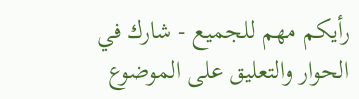رأيكم مهم للجميع - شارك في الحوار والتعليق على الموضوع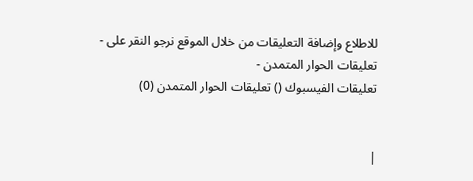للاطلاع وإضافة التعليقات من خلال الموقع نرجو النقر على - تعليقات الحوار المتمدن -
تعليقات الفيسبوك () تعليقات الحوار المتمدن (0)


|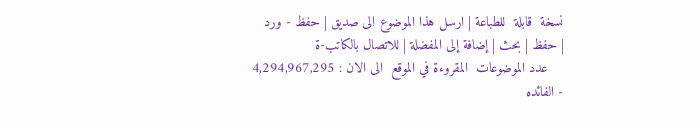نسخة  قابلة  للطباعة | ارسل هذا الموضوع الى صديق | حفظ - ورد
| حفظ | بحث | إضافة إلى المفضلة | للاتصال بالكاتب-ة
    عدد الموضوعات  المقروءة في الموقع  الى الان : 4,294,967,295
- الفائده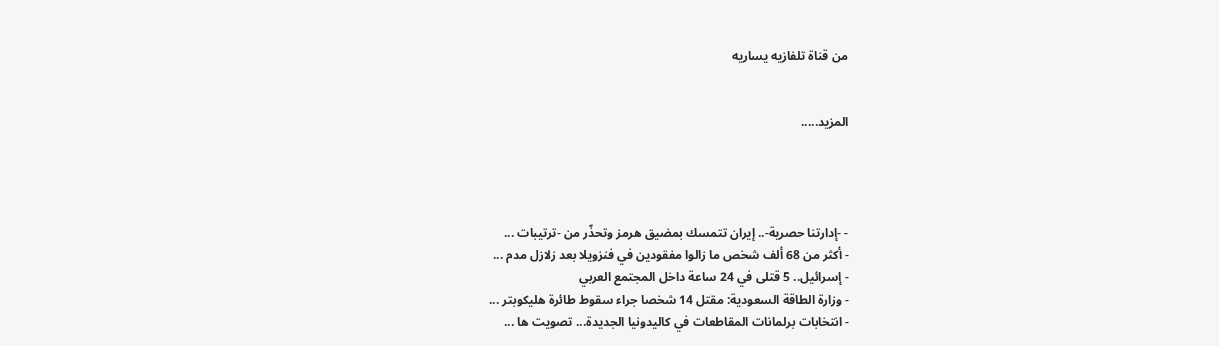من قناة تلفازيه يساريه


المزيد.....




- -إدارتنا حصرية-.. إيران تتمسك بمضيق هرمز وتحذّر من -ترتيبات ...
- أكثر من 68 ألف شخص ما زالوا مفقودين في فنزويلا بعد زلازل مدم ...
- إسرائيل.. 5 قتلى في 24 ساعة داخل المجتمع العربي
- وزارة الطاقة السعودية: مقتل 14 شخصا جراء سقوط طائرة هليكوبتر ...
- انتخابات برلمانات المقاطعات في كاليدونيا الجديدة... تصويت ها ...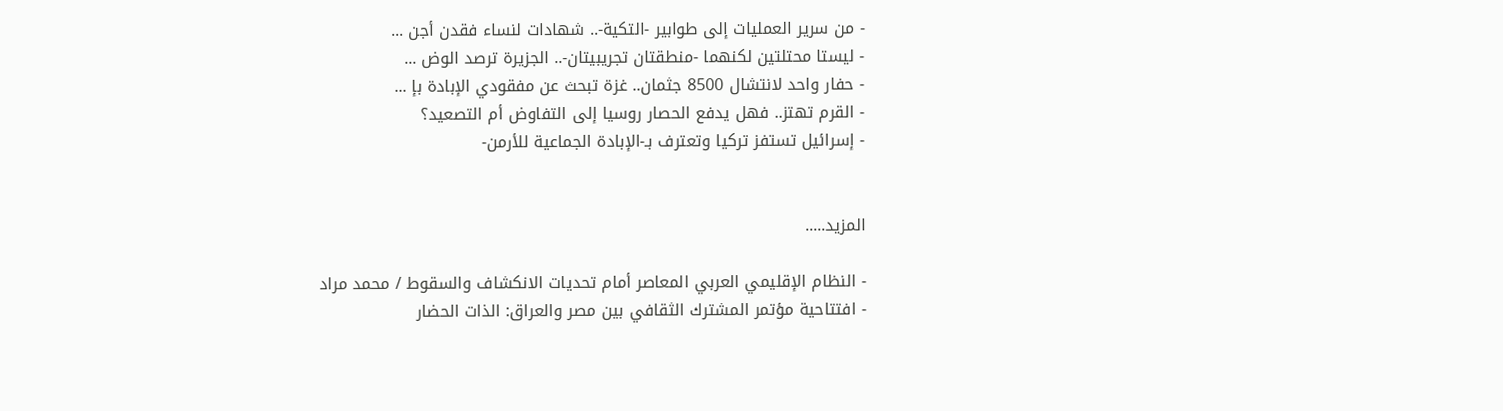- من سرير العمليات إلى طوابير -التكية-.. شهادات لنساء فقدن أجن ...
- ليستا محتلتين لكنهما -منطقتان تجريبيتان-.. الجزيرة ترصد الوض ...
- حفار واحد لانتشال 8500 جثمان.. غزة تبحث عن مفقودي الإبادة بإ ...
- القرم تهتز.. فهل يدفع الحصار روسيا إلى التفاوض أم التصعيد؟
- إسرائيل تستفز تركيا وتعترف بـ-الإبادة الجماعية للأرمن-


المزيد.....

- النظام الإقليمي العربي المعاصر أمام تحديات الانكشاف والسقوط / محمد مراد
- افتتاحية مؤتمر المشترك الثقافي بين مصر والعراق: الذات الحضار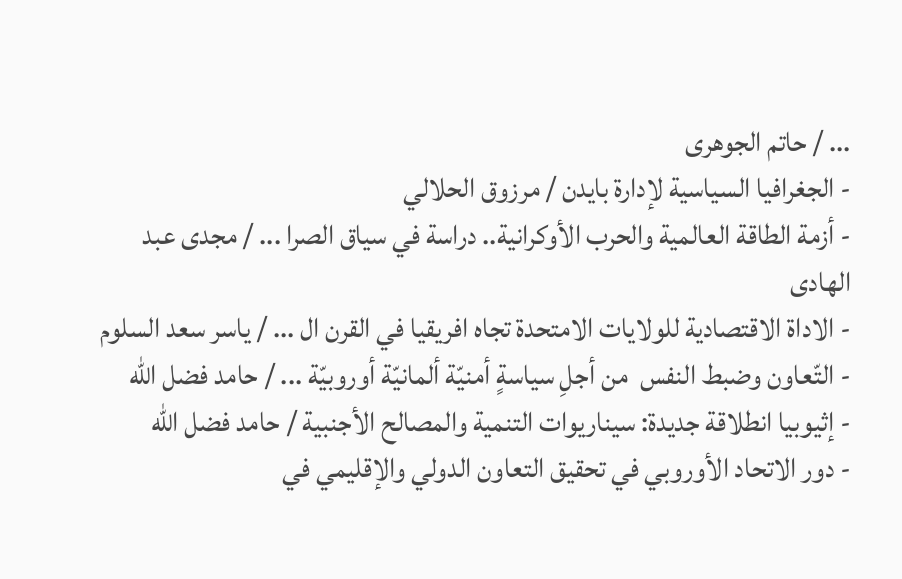... / حاتم الجوهرى
- الجغرافيا السياسية لإدارة بايدن / مرزوق الحلالي
- أزمة الطاقة العالمية والحرب الأوكرانية.. دراسة في سياق الصرا ... / مجدى عبد الهادى
- الاداة الاقتصادية للولايات الامتحدة تجاه افريقيا في القرن ال ... / ياسر سعد السلوم
- التّعاون وضبط النفس  من أجلِ سياسةٍ أمنيّة ألمانيّة أوروبيّة ... / حامد فضل الله
- إثيوبيا انطلاقة جديدة: سيناريوات التنمية والمصالح الأجنبية / حامد فضل الله
- دور الاتحاد الأوروبي في تحقيق التعاون الدولي والإقليمي في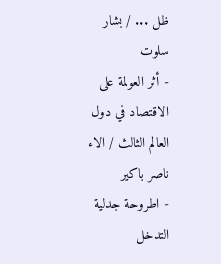ظل ... / بشار سلوت
- أثر العولمة على الاقتصاد في دول العالم الثالث / الاء ناصر باكير
- اطروحة جدلية التدخل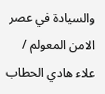والسيادة في عصر الامن المعولم / علاء هادي الحطاب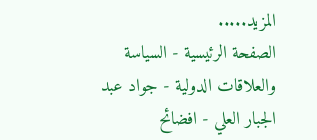المزيد.....
الصفحة الرئيسية - السياسة والعلاقات الدولية - جواد عبد الجبار العلي - افضائح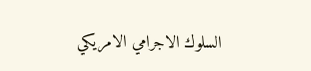السلوك الاجرامي الامريكي